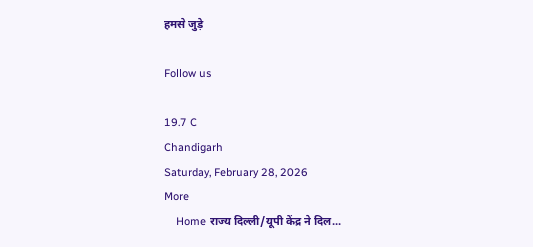हमसे जुड़े

Follow us

19.7 C
Chandigarh
Saturday, February 28, 2026
More
    Home राज्य दिल्ली/यूपी केंद्र ने दिल...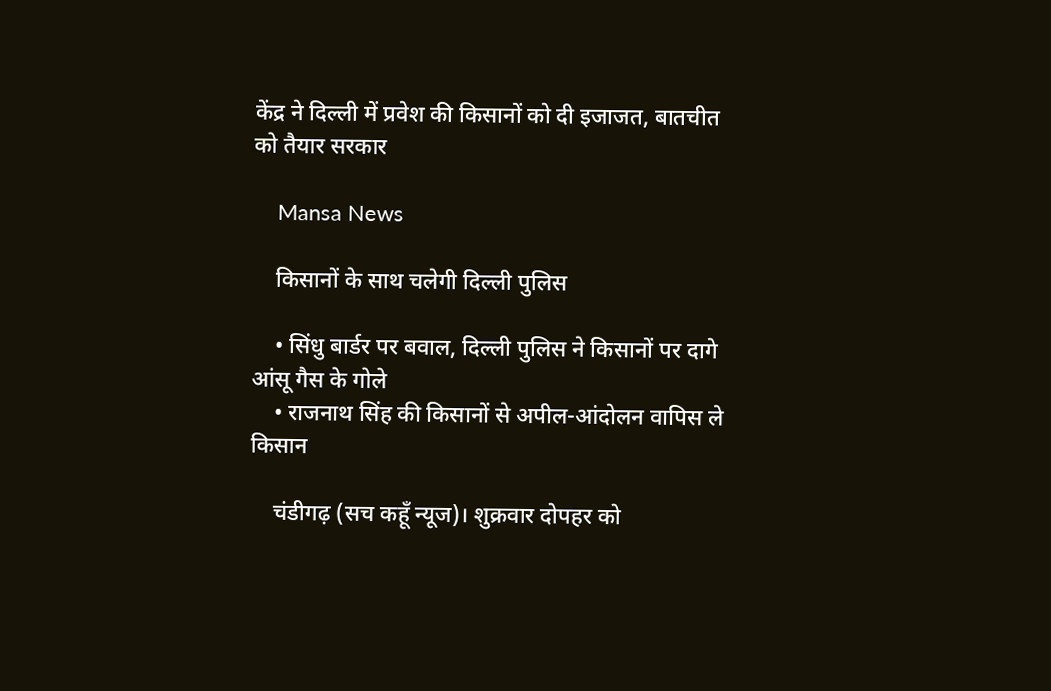केंद्र ने दिल्ली में प्रवेश की किसानों को दी इजाजत, बातचीत को तैयार सरकार

    Mansa News

    किसानों के साथ चलेगी दिल्ली पुलिस

    • सिंधु बार्डर पर बवाल, दिल्ली पुलिस ने किसानों पर दागे आंसू गैस के गोले
    • राजनाथ सिंह की किसानों से अपील-आंदोलन वापिस ले किसान

    चंडीगढ़ (सच कहूँ न्यूज)। शुक्रवार दोपहर को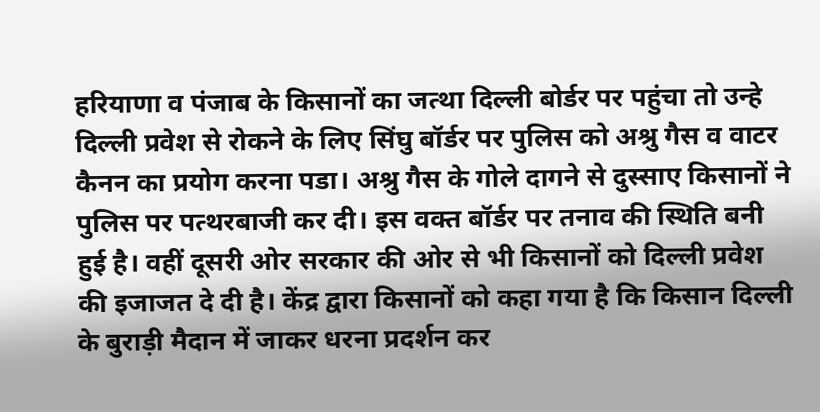हरियाणा व पंजाब के किसानों का जत्था दिल्ली बोर्डर पर पहुंचा तो उन्हे दिल्ली प्रवेश से रोकने के लिए सिंघु बॉर्डर पर पुलिस को अश्रु गैस व वाटर कैनन का प्रयोग करना पडा। अश्रु गैस के गोले दागने से दुस्साए किसानों ने पुलिस पर पत्थरबाजी कर दी। इस वक्त बॉर्डर पर तनाव की स्थिति बनी हुई है। वहीं दूसरी ओर सरकार की ओर से भी किसानों को दिल्ली प्रवेश की इजाजत दे दी है। केंद्र द्वारा किसानों को कहा गया है कि किसान दिल्ली के बुराड़ी मैदान में जाकर धरना प्रदर्शन कर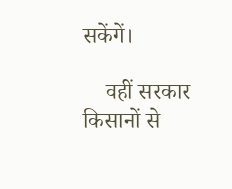सकेंगें।

    वहीं सरकार किसानों से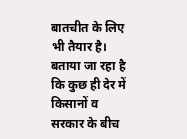बातचीत के लिए भी तैयार है। बताया जा रहा है कि कुछ ही देर में किसानों व सरकार के बीच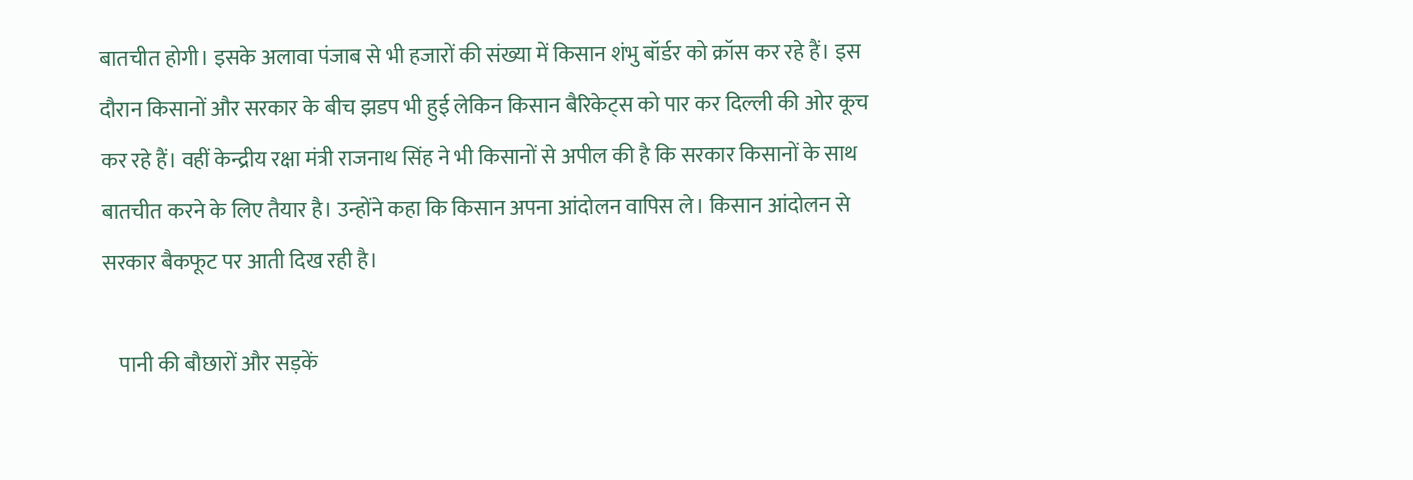बातचीत होगी। इसके अलावा पंजाब से भी हजारों की संख्या में किसान शंभु बॉर्डर को क्रॉस कर रहे हैं। इस दौरान किसानों और सरकार के बीच झडप भी हुई लेकिन किसान बैरिकेट्स को पार कर दिल्ली की ओर कूच कर रहे हैं। वहीं केन्द्रीय रक्षा मंत्री राजनाथ सिंह ने भी किसानों से अपील की है कि सरकार किसानों के साथ बातचीत करने के लिए तैयार है। उन्होंने कहा कि किसान अपना आंदोलन वापिस ले। किसान आंदोलन से सरकार बैकफूट पर आती दिख रही है।

    पानी की बौछारों और सड़कें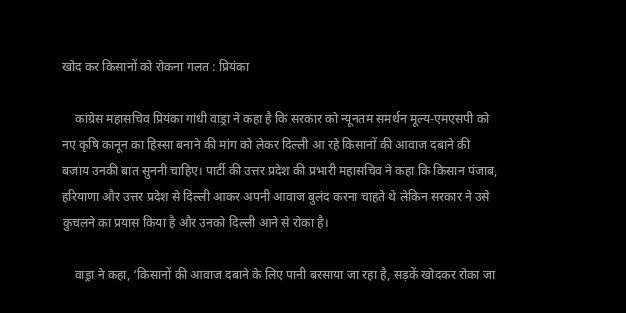खोद कर किसानों को रोकना गलत : प्रियंका

    कांग्रेस महासचिव प्रियंका गांधी वाड्रा ने कहा है कि सरकार को न्यूनतम समर्थन मूल्य-एमएसपी को नए कृषि कानून का हिस्सा बनाने की मांग को लेकर दिल्ली आ रहे किसानों की आवाज दबाने की बजाय उनकी बात सुननी चाहिए। पार्टी की उत्तर प्रदेश की प्रभारी महासचिव ने कहा कि किसान पंजाब, हरियाणा और उत्तर प्रदेश से दिल्ली आकर अपनी आवाज बुलंद करना चाहते थे लेकिन सरकार ने उसे कुचलने का प्रयास किया है और उनको दिल्ली आने से रोका है।

    वाड्रा ने कहा, ‘किसानों की आवाज दबाने के लिए पानी बरसाया जा रहा है, सड़कें खोदकर रोका जा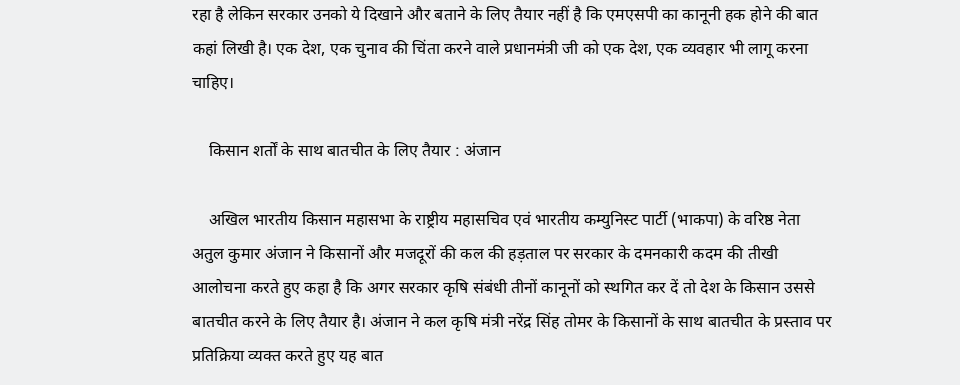रहा है लेकिन सरकार उनको ये दिखाने और बताने के लिए तैयार नहीं है कि एमएसपी का कानूनी हक होने की बात कहां लिखी है। एक देश, एक चुनाव की चिंता करने वाले प्रधानमंत्री जी को एक देश, एक व्यवहार भी लागू करना चाहिए।

    किसान शर्तों के साथ बातचीत के लिए तैयार : अंजान

    अखिल भारतीय किसान महासभा के राष्ट्रीय महासचिव एवं भारतीय कम्युनिस्ट पार्टी (भाकपा) के वरिष्ठ नेता अतुल कुमार अंजान ने किसानों और मजदूरों की कल की हड़ताल पर सरकार के दमनकारी कदम की तीखी आलोचना करते हुए कहा है कि अगर सरकार कृषि संबंधी तीनों कानूनों को स्थगित कर दें तो देश के किसान उससे बातचीत करने के लिए तैयार है। अंजान ने कल कृषि मंत्री नरेंद्र सिंह तोमर के किसानों के साथ बातचीत के प्रस्ताव पर प्रतिक्रिया व्यक्त करते हुए यह बात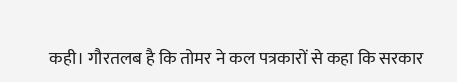कही। गौरतलब है कि तोमर ने कल पत्रकारों से कहा कि सरकार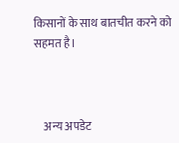किसानों के साथ बातचीत करने को सहमत है।



    अन्य अपडेट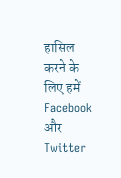हासिल करने के लिए हमें Facebook और Twitter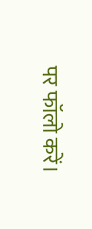पर फॉलो करें।